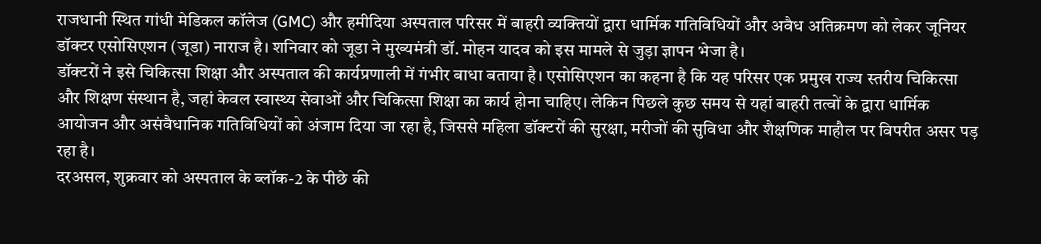राजधानी स्थित गांधी मेडिकल कॉलेज (GMC) और हमीदिया अस्पताल परिसर में बाहरी व्यक्तियों द्वारा धार्मिक गतिविधियों और अवैध अतिक्रमण को लेकर जूनियर डॉक्टर एसोसिएशन (जूडा) नाराज है। शनिवार को जूडा ने मुख्यमंत्री डॉ. मोहन यादव को इस मामले से जुड़ा ज्ञापन भेजा है।
डॉक्टरों ने इसे चिकित्सा शिक्षा और अस्पताल की कार्यप्रणाली में गंभीर बाधा बताया है। एसोसिएशन का कहना है कि यह परिसर एक प्रमुख राज्य स्तरीय चिकित्सा और शिक्षण संस्थान है, जहां केवल स्वास्थ्य सेवाओं और चिकित्सा शिक्षा का कार्य होना चाहिए। लेकिन पिछले कुछ समय से यहां बाहरी तत्वों के द्वारा धार्मिक आयोजन और असंवैधानिक गतिविधियों को अंजाम दिया जा रहा है, जिससे महिला डॉक्टरों की सुरक्षा, मरीजों की सुविधा और शैक्षणिक माहौल पर विपरीत असर पड़ रहा है।
दरअसल, शुक्रवार को अस्पताल के ब्लॉक-2 के पीछे की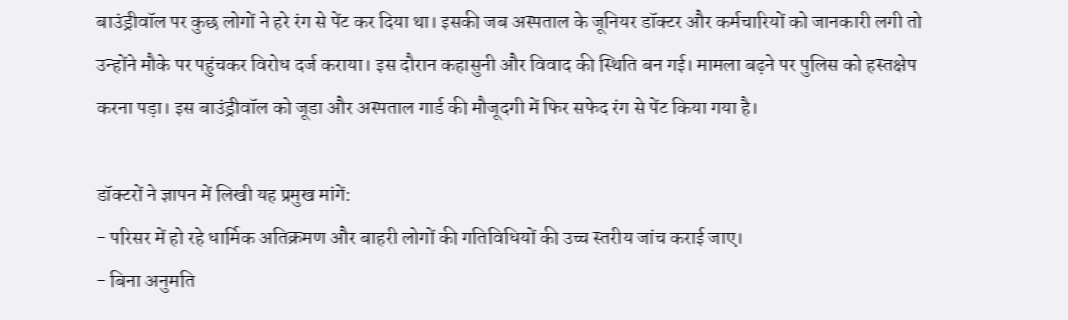बाउंड्रीवॉल पर कुछ लोगों ने हरे रंग से पेंट कर दिया था। इसकी जब अस्पताल के जूनियर डॉक्टर और कर्मचारियों को जानकारी लगी तो उन्होंने मौके पर पहुंचकर विरोध दर्ज कराया। इस दौरान कहासुनी और विवाद की स्थिति बन गई। मामला बढ़ने पर पुलिस को हस्तक्षेप करना पड़ा। इस बाउंड्रीवॉल को जूडा और अस्पताल गार्ड की मौजूदगी में फिर सफेद रंग से पेंट किया गया है।

डॉक्टरों ने ज्ञापन में लिखी यह प्रमुख मांगें:
- परिसर में हो रहे धार्मिक अतिक्रमण और बाहरी लोगों की गतिविधियों की उच्च स्तरीय जांच कराई जाए।
- बिना अनुमति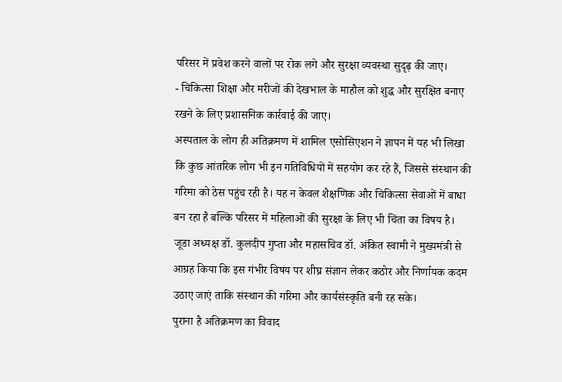परिसर में प्रवेश करने वालों पर रोक लगे और सुरक्षा व्यवस्था सुदृढ़ की जाए।
- चिकित्सा शिक्षा और मरीजों की देखभाल के माहौल को शुद्ध और सुरक्षित बनाए रखने के लिए प्रशासनिक कार्रवाई की जाए।
अस्पताल के लोग ही अतिक्रमण में शामिल एसोसिएशन ने ज्ञापन में यह भी लिखा कि कुछ आंतरिक लोग भी इन गतिविधियों में सहयोग कर रहे हैं, जिससे संस्थान की गरिमा को ठेस पहुंच रही है। यह न केवल शैक्षणिक और चिकित्सा सेवाओं में बाधा बन रहा है बल्कि परिसर में महिलाओं की सुरक्षा के लिए भी चिंता का विषय है।
जूडा अध्यक्ष डॉ. कुलदीप गुप्ता और महासचिव डॉ. अंकित स्वामी ने मुख्यमंत्री से आग्रह किया कि इस गंभीर विषय पर शीघ्र संज्ञान लेकर कठोर और निर्णायक कदम उठाए जाएं ताकि संस्थान की गरिमा और कार्यसंस्कृति बनी रह सके।
पुराना है अतिक्रमण का विवाद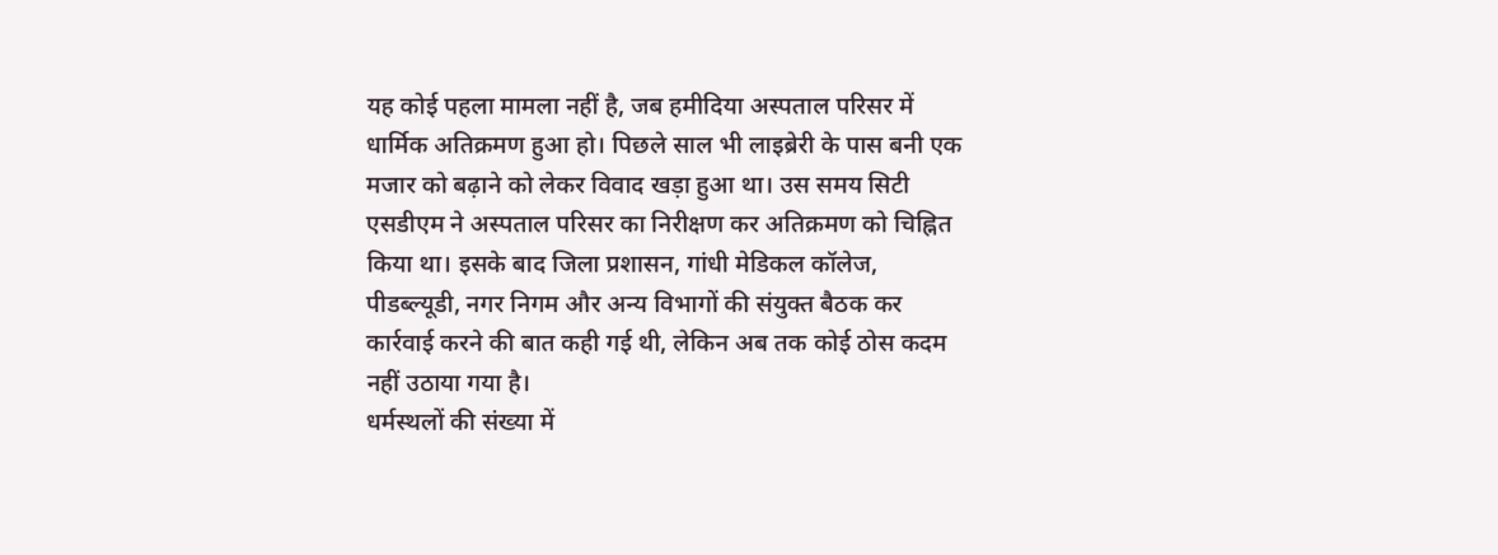यह कोई पहला मामला नहीं है, जब हमीदिया अस्पताल परिसर में धार्मिक अतिक्रमण हुआ हो। पिछले साल भी लाइब्रेरी के पास बनी एक मजार को बढ़ाने को लेकर विवाद खड़ा हुआ था। उस समय सिटी एसडीएम ने अस्पताल परिसर का निरीक्षण कर अतिक्रमण को चिह्नित किया था। इसके बाद जिला प्रशासन, गांधी मेडिकल कॉलेज, पीडब्ल्यूडी, नगर निगम और अन्य विभागों की संयुक्त बैठक कर कार्रवाई करने की बात कही गई थी, लेकिन अब तक कोई ठोस कदम नहीं उठाया गया है।
धर्मस्थलों की संख्या में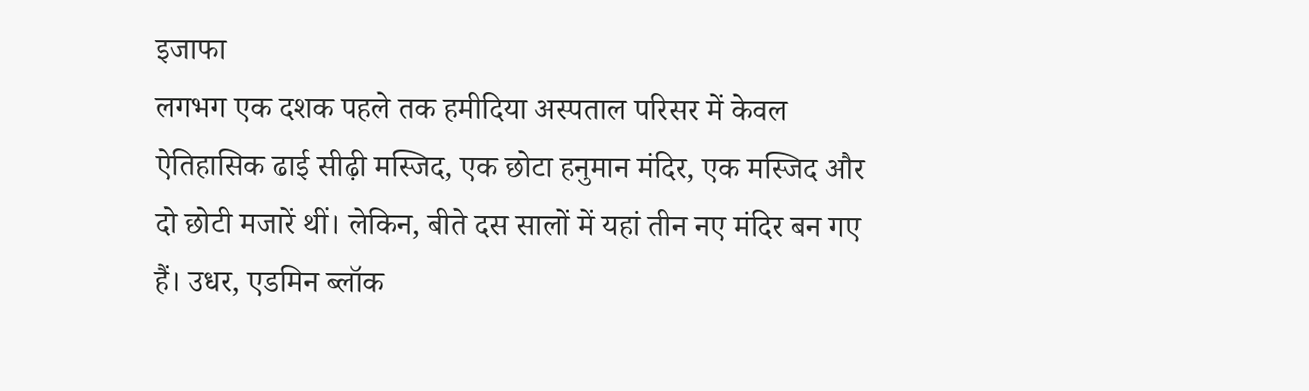इजाफा
लगभग एक दशक पहले तक हमीदिया अस्पताल परिसर में केवल ऐतिहासिक ढाई सीढ़ी मस्जिद, एक छोटा हनुमान मंदिर, एक मस्जिद और दो छोटी मजारें थीं। लेकिन, बीते दस सालों में यहां तीन नए मंदिर बन गए हैं। उधर, एडमिन ब्लॉक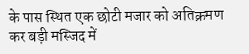के पास स्थित एक छोटी मजार को अतिक्रमण कर बड़ी मस्जिद में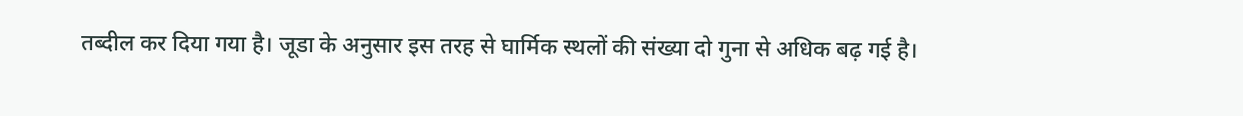तब्दील कर दिया गया है। जूडा के अनुसार इस तरह से घार्मिक स्थलों की संख्या दो गुना से अधिक बढ़ गई है।